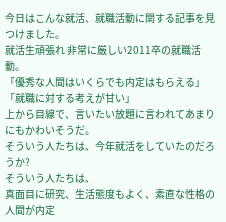今日はこんな就活、就職活動に関する記事を見つけました。
就活生頑張れ 非常に厳しい2011卒の就職活動。
「優秀な人間はいくらでも内定はもらえる」
「就職に対する考えが甘い」
上から目線で、言いたい放題に言われてあまりにもかわいそうだ。
そういう人たちは、今年就活をしていたのだろうか?
そういう人たちは、
真面目に研究、生活態度もよく、素直な性格の人間が内定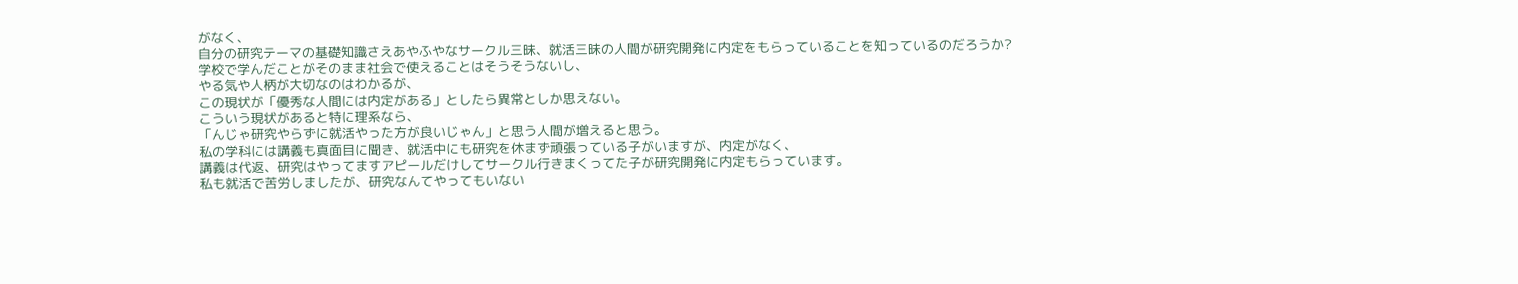がなく、
自分の研究テーマの基礎知識さえあやふやなサークル三昧、就活三昧の人間が研究開発に内定をもらっていることを知っているのだろうか?
学校で学んだことがそのまま社会で使えることはそうそうないし、
やる気や人柄が大切なのはわかるが、
この現状が「優秀な人間には内定がある」としたら異常としか思えない。
こういう現状があると特に理系なら、
「んじゃ研究やらずに就活やった方が良いじゃん」と思う人間が増えると思う。
私の学科には講義も真面目に聞き、就活中にも研究を休まず頑張っている子がいますが、内定がなく、
講義は代返、研究はやってますアピールだけしてサークル行きまくってた子が研究開発に内定もらっています。
私も就活で苦労しましたが、研究なんてやってもいない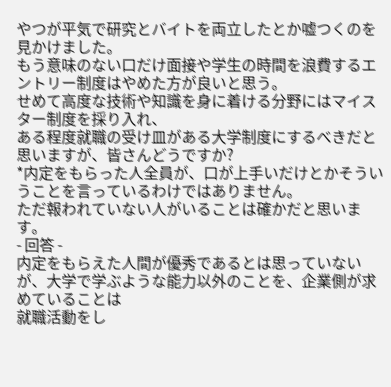やつが平気で研究とバイトを両立したとか嘘つくのを見かけました。
もう意味のない口だけ面接や学生の時間を浪費するエントリー制度はやめた方が良いと思う。
せめて高度な技術や知識を身に着ける分野にはマイスター制度を採り入れ、
ある程度就職の受け皿がある大学制度にするべきだと思いますが、皆さんどうですか?
*内定をもらった人全員が、口が上手いだけとかそういうことを言っているわけではありません。
ただ報われていない人がいることは確かだと思います。
- 回答 -
内定をもらえた人間が優秀であるとは思っていないが、大学で学ぶような能力以外のことを、企業側が求めていることは
就職活動をし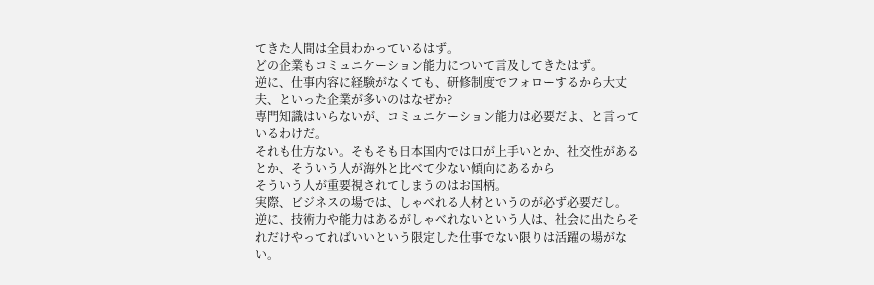てきた人間は全員わかっているはず。
どの企業もコミュニケーション能力について言及してきたはず。
逆に、仕事内容に経験がなくても、研修制度でフォローするから大丈夫、といった企業が多いのはなぜか?
専門知識はいらないが、コミュニケーション能力は必要だよ、と言っているわけだ。
それも仕方ない。そもそも日本国内では口が上手いとか、社交性があるとか、そういう人が海外と比べて少ない傾向にあるから
そういう人が重要視されてしまうのはお国柄。
実際、ビジネスの場では、しゃべれる人材というのが必ず必要だし。
逆に、技術力や能力はあるがしゃべれないという人は、社会に出たらそれだけやってればいいという限定した仕事でない限りは活躍の場がない。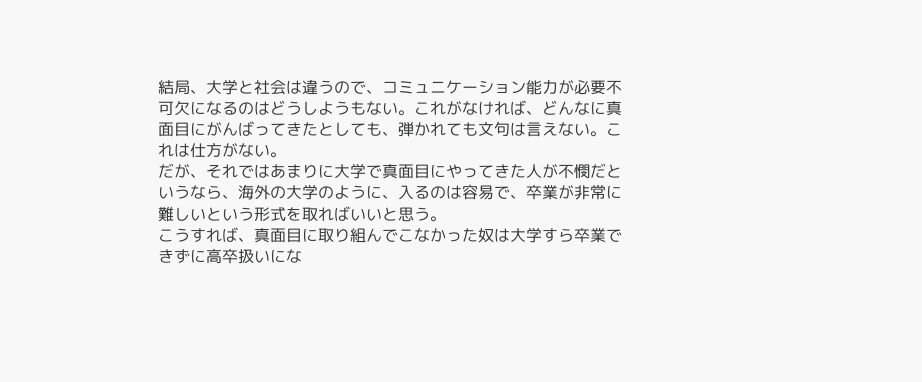結局、大学と社会は違うので、コミュニケーション能力が必要不可欠になるのはどうしようもない。これがなければ、どんなに真面目にがんばってきたとしても、弾かれても文句は言えない。これは仕方がない。
だが、それではあまりに大学で真面目にやってきた人が不憫だというなら、海外の大学のように、入るのは容易で、卒業が非常に難しいという形式を取ればいいと思う。
こうすれば、真面目に取り組んでこなかった奴は大学すら卒業できずに高卒扱いにな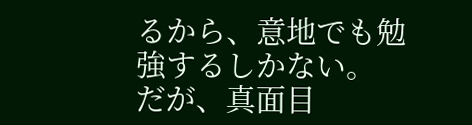るから、意地でも勉強するしかない。
だが、真面目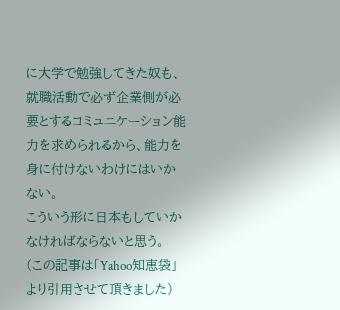に大学で勉強してきた奴も、就職活動で必ず企業側が必要とするコミュニケーション能力を求められるから、能力を身に付けないわけにはいかない。
こういう形に日本もしていかなければならないと思う。
(この記事は「Yahoo知恵袋」より引用させて頂きました)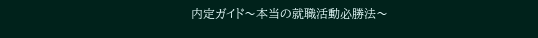内定ガイド〜本当の就職活動必勝法〜